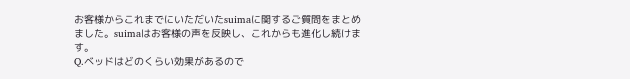お客様からこれまでにいただいたsuimaに関するご質問をまとめました。suimaはお客様の声を反映し、これからも進化し続けます。
Q.ベッドはどのくらい効果があるので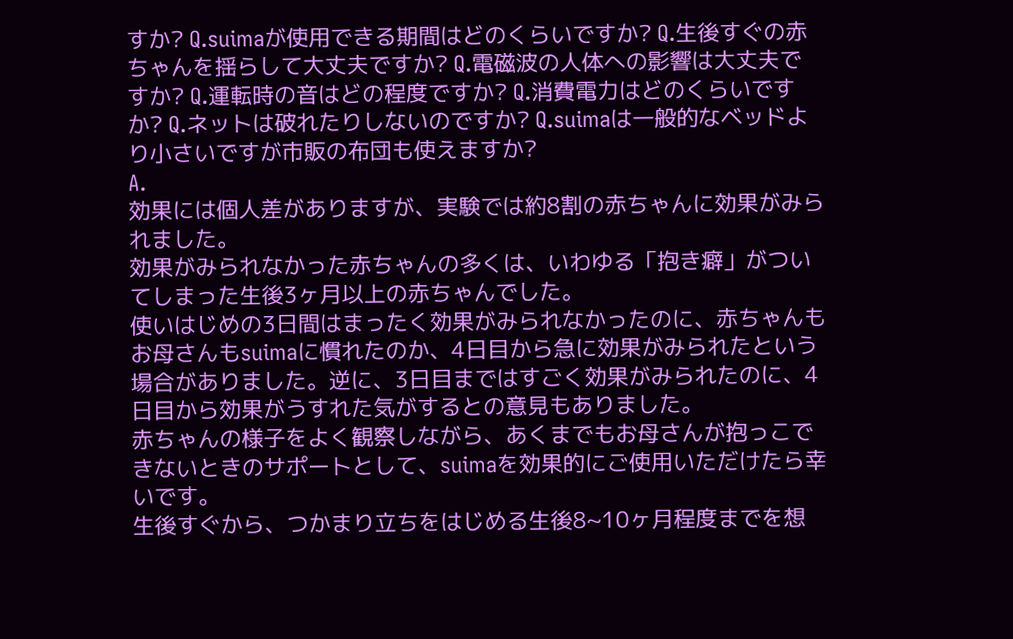すか? Q.suimaが使用できる期間はどのくらいですか? Q.生後すぐの赤ちゃんを揺らして大丈夫ですか? Q.電磁波の人体への影響は大丈夫ですか? Q.運転時の音はどの程度ですか? Q.消費電力はどのくらいですか? Q.ネットは破れたりしないのですか? Q.suimaは一般的なベッドより小さいですが市販の布団も使えますか?
A.
効果には個人差がありますが、実験では約8割の赤ちゃんに効果がみられました。
効果がみられなかった赤ちゃんの多くは、いわゆる「抱き癖」がついてしまった生後3ヶ月以上の赤ちゃんでした。
使いはじめの3日間はまったく効果がみられなかったのに、赤ちゃんもお母さんもsuimaに慣れたのか、4日目から急に効果がみられたという場合がありました。逆に、3日目まではすごく効果がみられたのに、4日目から効果がうすれた気がするとの意見もありました。
赤ちゃんの様子をよく観察しながら、あくまでもお母さんが抱っこできないときのサポートとして、suimaを効果的にご使用いただけたら幸いです。
生後すぐから、つかまり立ちをはじめる生後8~10ヶ月程度までを想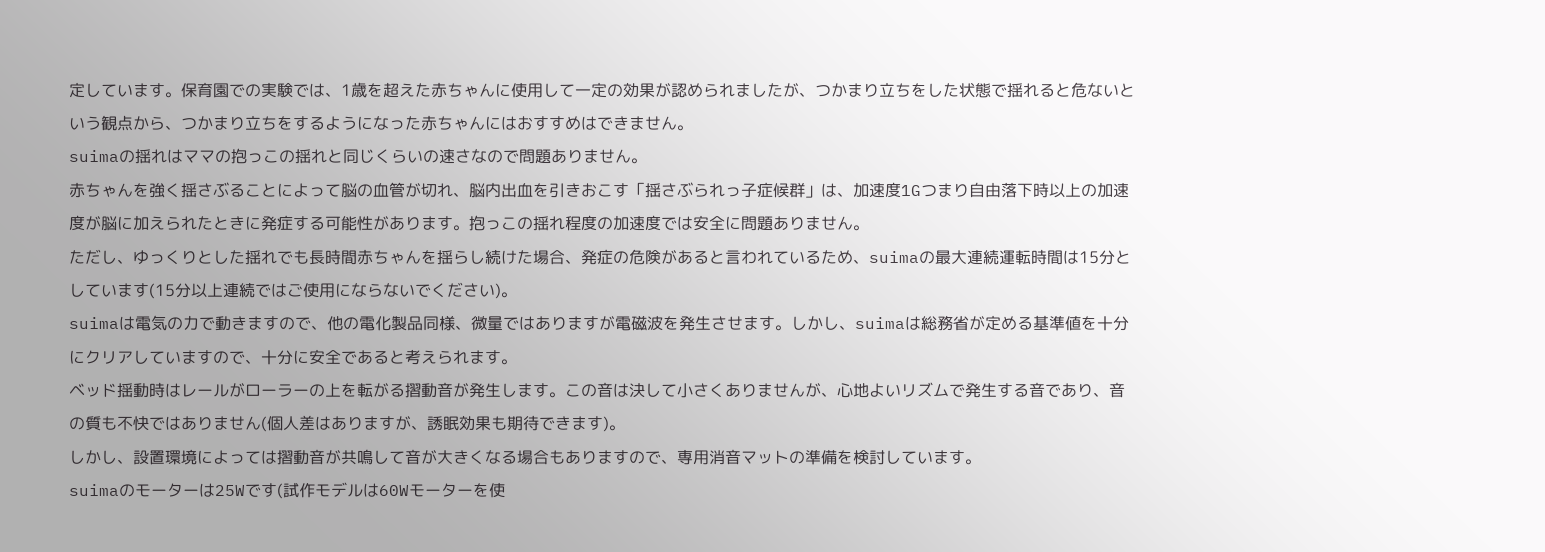定しています。保育園での実験では、1歳を超えた赤ちゃんに使用して一定の効果が認められましたが、つかまり立ちをした状態で揺れると危ないという観点から、つかまり立ちをするようになった赤ちゃんにはおすすめはできません。
suimaの揺れはママの抱っこの揺れと同じくらいの速さなので問題ありません。
赤ちゃんを強く揺さぶることによって脳の血管が切れ、脳内出血を引きおこす「揺さぶられっ子症候群」は、加速度1Gつまり自由落下時以上の加速度が脳に加えられたときに発症する可能性があります。抱っこの揺れ程度の加速度では安全に問題ありません。
ただし、ゆっくりとした揺れでも長時間赤ちゃんを揺らし続けた場合、発症の危険があると言われているため、suimaの最大連続運転時間は15分としています(15分以上連続ではご使用にならないでください)。
suimaは電気の力で動きますので、他の電化製品同様、微量ではありますが電磁波を発生させます。しかし、suimaは総務省が定める基準値を十分にクリアしていますので、十分に安全であると考えられます。
ベッド揺動時はレールがローラーの上を転がる摺動音が発生します。この音は決して小さくありませんが、心地よいリズムで発生する音であり、音の質も不快ではありません(個人差はありますが、誘眠効果も期待できます)。
しかし、設置環境によっては摺動音が共鳴して音が大きくなる場合もありますので、専用消音マットの準備を検討しています。
suimaのモーターは25Wです(試作モデルは60Wモーターを使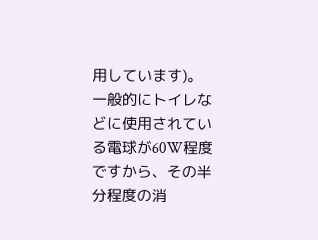用しています)。
一般的にトイレなどに使用されている電球が60W程度ですから、その半分程度の消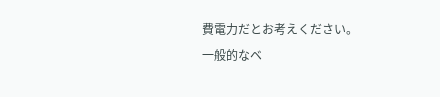費電力だとお考えください。
一般的なベ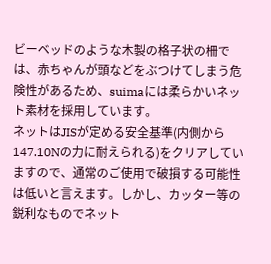ビーベッドのような木製の格子状の柵では、赤ちゃんが頭などをぶつけてしまう危険性があるため、suimaには柔らかいネット素材を採用しています。
ネットはJISが定める安全基準(内側から147.10Nの力に耐えられる)をクリアしていますので、通常のご使用で破損する可能性は低いと言えます。しかし、カッター等の鋭利なものでネット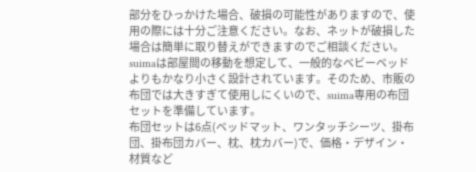部分をひっかけた場合、破損の可能性がありますので、使用の際には十分ご注意ください。なお、ネットが破損した場合は簡単に取り替えができますのでご相談ください。
suimaは部屋間の移動を想定して、一般的なベビーベッドよりもかなり小さく設計されています。そのため、市販の布団では大きすぎて使用しにくいので、suima専用の布団セットを準備しています。
布団セットは6点(ベッドマット、ワンタッチシーツ、掛布団、掛布団カバー、枕、枕カバー)で、価格・デザイン・材質など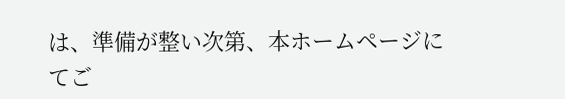は、準備が整い次第、本ホームページにてご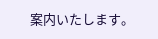案内いたします。